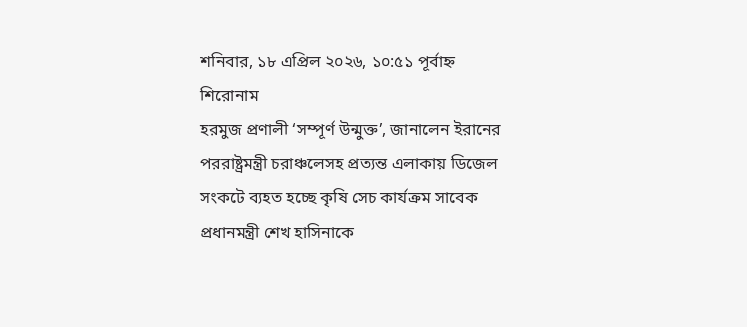শনিবার, ১৮ এপ্রিল ২০২৬, ১০:৫১ পূর্বাহ্ন
শিরোনাম
হরমুজ প্রণালী ‘সম্পূর্ণ উন্মুক্ত’, জানালেন ইরানের পররাষ্ট্রমন্ত্রী চরাঞ্চলেসহ প্রত্যন্ত এলাকায় ডিজেল সংকটে ব্যহত হচ্ছে কৃষি সেচ কার্যক্রম সাবেক প্রধানমন্ত্রী শেখ হাসিনাকে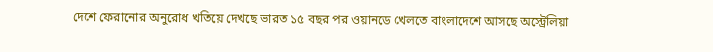দেশে ফেরানোর অনুরোধ খতিয়ে দেখছে ভারত ১৫ বছর পর ওয়ানডে খেলতে বাংলাদেশে আসছে অস্ট্রেলিয়া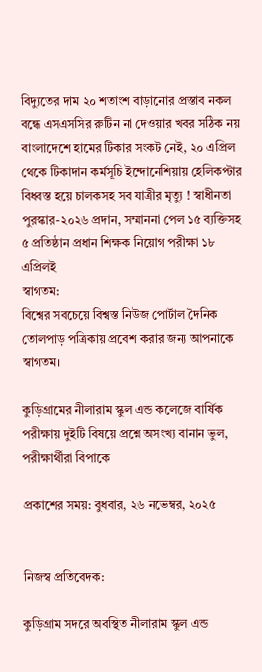বিদ্যুতের দাম ২০ শতাংশ বাড়ানোর প্রস্তাব নকল বন্ধে এসএসসির রুটিন না দেওয়ার খবর সঠিক নয় বাংলাদেশে হামের টিকার সংকট নেই, ২০ এপ্রিল থেকে টিকাদান কর্মসূচি ইন্দোনেশিয়ায় হেলিকপ্টার বিধ্বস্ত হয়ে চালকসহ সব যাত্রীর মৃত্যু ! স্বাধীনতা পুরস্কার-২০২৬ প্রদান, সম্মাননা পেল ১৫ ব্যক্তিসহ ৫ প্রতিষ্ঠান প্রধান শিক্ষক নিয়োগ পরীক্ষা ১৮ এপ্রিলই
স্বাগতম:
বিশ্বের সবচেয়ে বিশ্বস্ত নিউজ পোর্টাল দৈনিক তোলপাড় পত্রিকায় প্রবেশ করার জন্য আপনাকে স্বাগতম।

কুড়িগ্রামের নীলারাম স্কুল এন্ড কলেজে বার্ষিক পরীক্ষায় দুইটি বিষয়ে প্রশ্নে অসংখ্য বানান ভুল, পরীক্ষার্থীরা বিপাকে

প্রকাশের সময়: বুধবার, ২৬ নভেম্বর, ২০২৫


নিজস্ব প্রতিবেদক:

কুড়িগ্রাম সদরে অবস্থিত নীলারাম স্কুল এন্ড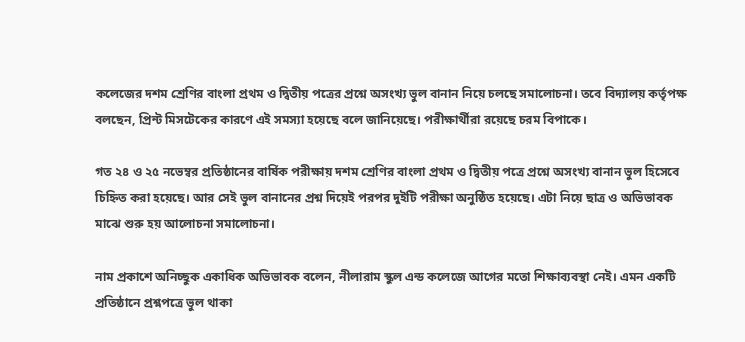কলেজের দশম শ্রেণির বাংলা প্রথম ও দ্বিতীয় পত্রের প্রশ্নে অসংখ্য ভুল বানান নিয়ে চলছে সমালোচনা। তবে বিদ্যালয় কর্তৃপক্ষ বলছেন, প্রিন্ট মিসটেকের কারণে এই সমস্যা হয়েছে বলে জানিয়েছে। পরীক্ষার্থীরা রয়েছে চরম বিপাকে।

গত ২৪ ও ২৫ নভেম্বর প্রতিষ্ঠানের বার্ষিক পরীক্ষায় দশম শ্রেণির বাংলা প্রথম ও দ্বিতীয় পত্রে প্রশ্নে অসংখ্য বানান ভুল হিসেবে চিহ্নিত করা হয়েছে। আর সেই ভুল বানানের প্রশ্ন দিয়েই পরপর দুইটি পরীক্ষা অনুষ্ঠিত হয়েছে। এটা নিয়ে ছাত্র ও অভিভাবক মাঝে শুরু হয় আলোচনা সমালোচনা।

নাম প্রকাশে অনিচ্ছুক একাধিক অভিভাবক বলেন, নীলারাম স্কুল এন্ড কলেজে আগের মতো শিক্ষাব্যবস্থা নেই। এমন একটি প্রতিষ্ঠানে প্রশ্নপত্রে ভুল থাকা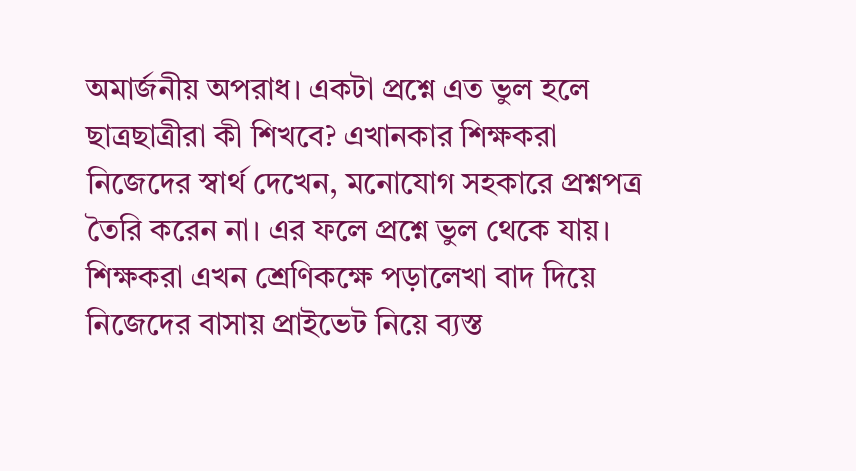অমার্জনীয় অপরাধ। একটা প্রশ্নে এত ভুল হলে ছাত্রছাত্রীরা কী শিখবে? এখানকার শিক্ষকরা নিজেদের স্বার্থ দেখেন, মনোযোগ সহকারে প্রশ্নপত্র তৈরি করেন না। এর ফলে প্রশ্নে ভুল থেকে যায়। শিক্ষকরা এখন শ্রেণিকক্ষে পড়ালেখা বাদ দিয়ে নিজেদের বাসায় প্রাইভেট নিয়ে ব্যস্ত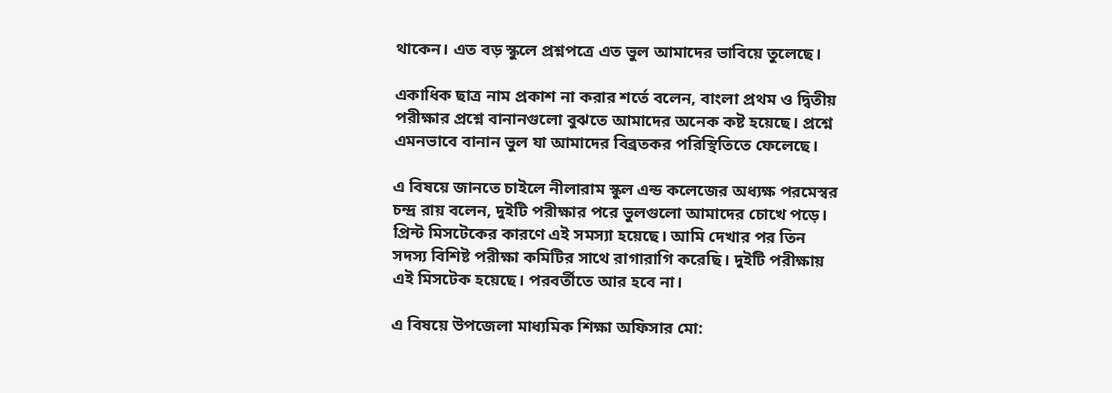থাকেন। এত বড় স্কুলে প্রশ্নপত্রে এত ভুল আমাদের ভাবিয়ে তুলেছে।

একাধিক ছাত্র নাম প্রকাশ না করার শর্তে বলেন, বাংলা প্রথম ও দ্বিতীয় পরীক্ষার প্রশ্নে বানানগুলো বুঝতে আমাদের অনেক কষ্ট হয়েছে। প্রশ্নে এমনভাবে বানান ভুল যা আমাদের বিব্রতকর পরিস্থিতিতে ফেলেছে।

এ বিষয়ে জানতে চাইলে নীলারাম স্কুল এন্ড কলেজের অধ্যক্ষ পরমেস্বর চন্দ্র রায় বলেন, দুইটি পরীক্ষার পরে ভুলগুলো আমাদের চোখে পড়ে। প্রিন্ট মিসটেকের কারণে এই সমস্যা হয়েছে। আমি দেখার পর তিন সদস্য বিশিষ্ট পরীক্ষা কমিটির সাথে রাগারাগি করেছি। দুইটি পরীক্ষায় এই মিসটেক হয়েছে। পরবর্তীতে আর হবে না।

এ বিষয়ে উপজেলা মাধ্যমিক শিক্ষা অফিসার মো: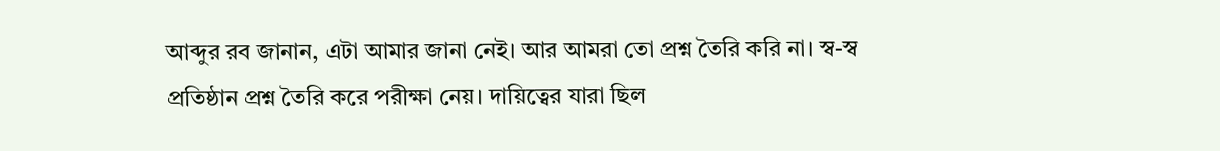আব্দুর রব জানান, এটা আমার জানা নেই। আর আমরা তো প্রশ্ন তৈরি করি না। স্ব-স্ব প্রতিষ্ঠান প্রশ্ন তৈরি করে পরীক্ষা নেয়। দায়িত্বের যারা ছিল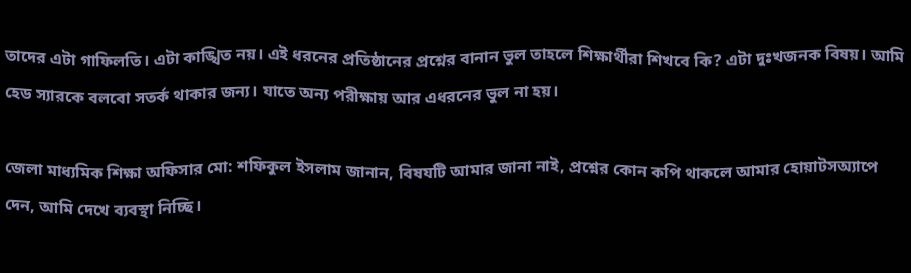তাদের এটা গাফিলতি। এটা কাঙ্খিত নয়। এই ধরনের প্রতিষ্ঠানের প্রশ্নের বানান ভুল তাহলে শিক্ষার্থীরা শিখবে কি? এটা দুঃখজনক বিষয়। আমি হেড স্যারকে বলবো সতর্ক থাকার জন্য। যাতে অন্য পরীক্ষায় আর এধরনের ভুল না হয়।

জেলা মাধ্যমিক শিক্ষা অফিসার মো: শফিকুল ইসলাম জানান, বিষযটি আমার জানা নাই, প্রশ্নের কোন কপি থাকলে আমার হোয়াটসঅ্যাপে দেন, আমি দেখে ব্যবস্থা নিচ্ছি।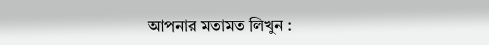আপনার মতামত লিখুন :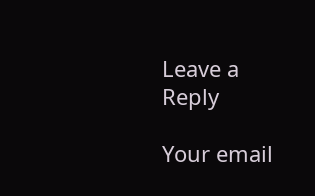Leave a Reply

Your email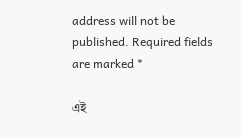address will not be published. Required fields are marked *

এই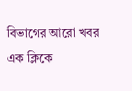বিভাগের আরো খবর
এক ক্লিকে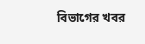বিভাগের খবর